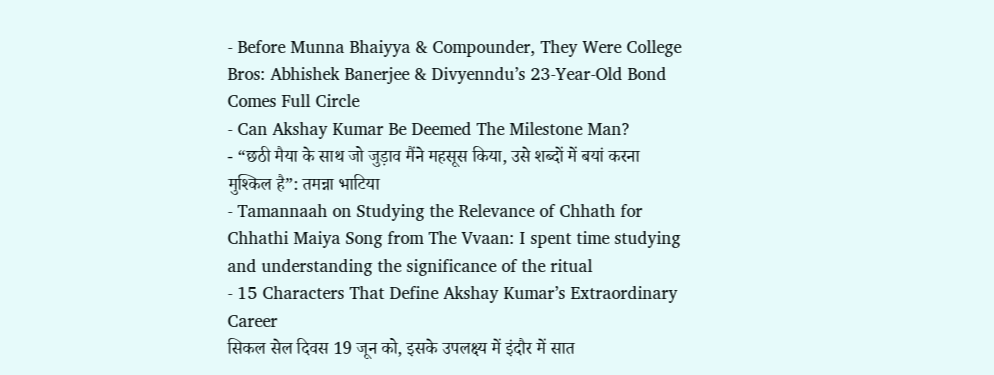- Before Munna Bhaiyya & Compounder, They Were College Bros: Abhishek Banerjee & Divyenndu’s 23-Year-Old Bond Comes Full Circle
- Can Akshay Kumar Be Deemed The Milestone Man?
- “छठी मैया के साथ जो जुड़ाव मैंने महसूस किया, उसे शब्दों में बयां करना मुश्किल है”: तमन्ना भाटिया
- Tamannaah on Studying the Relevance of Chhath for Chhathi Maiya Song from The Vvaan: I spent time studying and understanding the significance of the ritual
- 15 Characters That Define Akshay Kumar’s Extraordinary Career
सिकल सेल दिवस 19 जून को, इसके उपलक्ष्य में इंदौर में सात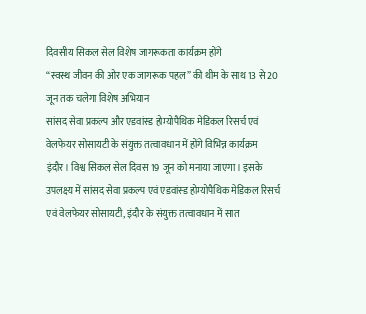दिवसीय सिकल सेल विशेष जागरूकता कार्यक्रम होंगे
“स्वस्थ जीवन की ओर एक जागरूक पहल” की थीम के साथ 13 से 20 जून तक चलेगा विशेष अभियान
सांसद सेवा प्रकल्प और एडवांस्ड होम्योपैथिक मेडिकल रिसर्च एवं वेलफेयर सोसायटी के संयुक्त तत्वावधान में होंगे विभिन्न कार्यक्रम
इंदौर। विश्व सिकल सेल दिवस 19 जून को मनाया जाएगा। इसके उपलक्ष्य में सांसद सेवा प्रकल्प एवं एडवांस्ड होम्योपैथिक मेडिकल रिसर्च एवं वेलफेयर सोसायटी, इंदौर के संयुक्त तत्वावधान में सात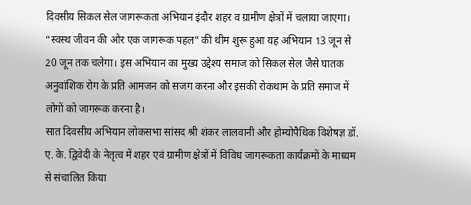दिवसीय सिकल सेल जागरूकता अभियान इंदौर शहर व ग्रामीण क्षेत्रों में चलाया जाएगा। “स्वस्थ जीवन की ओर एक जागरूक पहल” की थीम शुरू हुआ यह अभियान 13 जून से 20 जून तक चलेगा। इस अभियान का मुख्य उद्देश्य समाज को सिकल सेल जैसे घातक अनुवांशिक रोग के प्रति आमजन को सजग करना और इसकी रोकथाम के प्रति समाज में लोगों को जागरूक करना है।
सात दिवसीय अभियान लोकसभा सांसद श्री शंकर लालवानी और होम्योपैथिक विशेषज्ञ डॉ. ए. के. द्विवेदी के नेतृत्व में शहर एवं ग्रामीण क्षेत्रों में विविध जागरूकता कार्यक्रमों के माध्यम से संचालित किया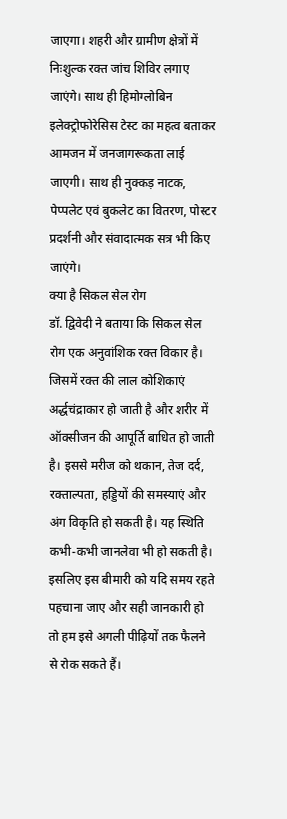जाएगा। शहरी और ग्रामीण क्षेत्रों में निःशुल्क रक्त जांच शिविर लगाए जाएंगे। साथ ही हिमोग्लोबिन इलेक्ट्रोफोरेसिस टेस्ट का महत्व बताकर आमजन में जनजागरूकता लाई जाएगी। साथ ही नुक्कड़ नाटक, पेप्पलेट एवं बुकलेट का वितरण, पोस्टर प्रदर्शनी और संवादात्मक सत्र भी किए जाएंगे।
क्या है सिकल सेल रोग
डॉ. द्विवेदी ने बताया कि सिकल सेल रोग एक अनुवांशिक रक्त विकार है। जिसमें रक्त की लाल कोशिकाएं अर्द्धचंद्राकार हो जाती है और शरीर में ऑक्सीजन की आपूर्ति बाधित हो जाती है। इससे मरीज को थकान, तेज दर्द, रक्ताल्पता, हड्डियों की समस्याएं और अंग विकृति हो सकती है। यह स्थिति कभी-कभी जानलेवा भी हो सकती है। इसलिए इस बीमारी को यदि समय रहते पहचाना जाए और सही जानकारी हो तो हम इसे अगली पीढ़ियों तक फैलने से रोक सकते हैं।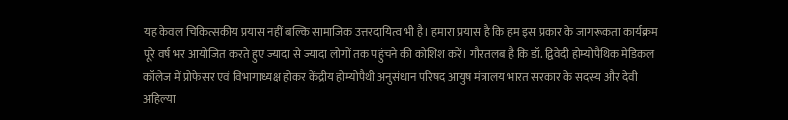यह केवल चिकित्सकीय प्रयास नहीं बल्कि सामाजिक उत्तरदायित्व भी है। हमारा प्रयास है कि हम इस प्रकार के जागरूकता कार्यक्रम पूरे वर्ष भर आयोजित करते हुए ज्यादा से ज्यादा लोगों तक पहुंचने की कोशिश करें। गौरतलब है कि डॉ. द्विवेदी होम्योपैथिक मेडिकल कॉलेज में प्रोफेसर एवं विभागाध्यक्ष होकर केंद्रीय होम्योपैथी अनुसंधान परिषद आयुष मंत्रालय भारत सरकार के सदस्य और देवी अहिल्या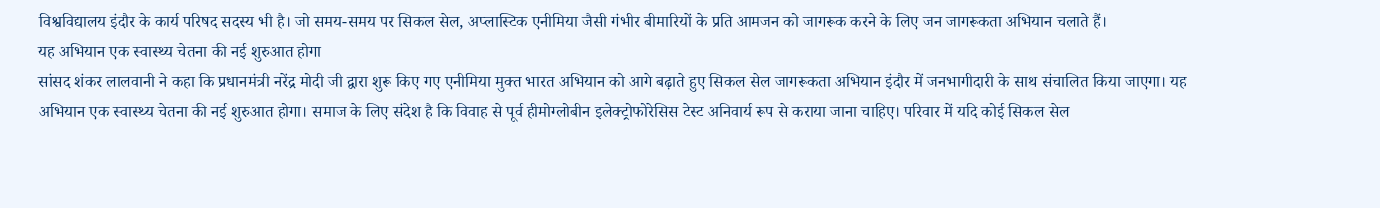विश्वविद्यालय इंदौर के कार्य परिषद सदस्य भी है। जो समय-समय पर सिकल सेल, अप्लास्टिक एनीमिया जैसी गंभीर बीमारियों के प्रति आमजन को जागरूक करने के लिए जन जागरूकता अभियान चलाते हैं।
यह अभियान एक स्वास्थ्य चेतना की नई शुरुआत होगा
सांसद शंकर लालवानी ने कहा कि प्रधानमंत्री नरेंद्र मोदी जी द्वारा शुरू किए गए एनीमिया मुक्त भारत अभियान को आगे बढ़ाते हुए सिकल सेल जागरूकता अभियान इंदौर में जनभागीदारी के साथ संचालित किया जाएगा। यह अभियान एक स्वास्थ्य चेतना की नई शुरुआत होगा। समाज के लिए संदेश है कि विवाह से पूर्व हीमोग्लोबीन इलेक्ट्रोफोरेसिस टेस्ट अनिवार्य रूप से कराया जाना चाहिए। परिवार में यदि कोई सिकल सेल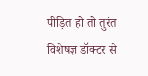पीड़ित हो तो तुरंत विशेषज्ञ डॉक्टर से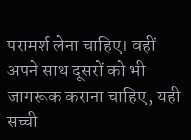परामर्श लेना चाहिए। वहीं अपने साथ दूसरों को भी जागरूक कराना चाहिए, यही सच्ची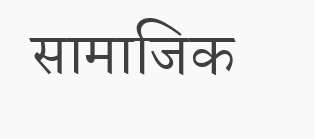सामाजिक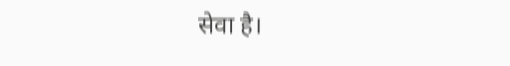सेवा है।